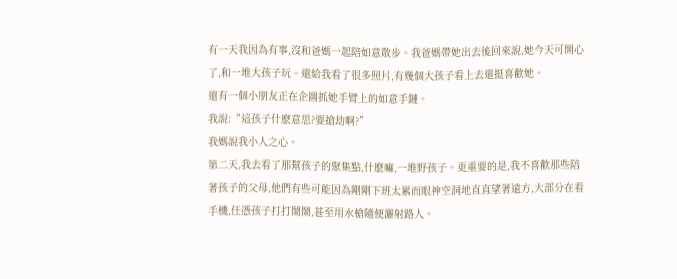有一天我因為有事,沒和爸媽一起陪如意散步。我爸媽帶她出去後回來說,她今天可開心了,和一堆大孩子玩。還給我看了很多照片,有幾個大孩子看上去還挺喜歡她。
還有一個小朋友正在企圖抓她手臂上的如意手鏈。
我說:“這孩子什麽意思?要搶劫啊?”
我媽說我小人之心。
第二天,我去看了那幫孩子的聚集點,什麽嘛,一堆野孩子。更重要的是,我不喜歡那些陪著孩子的父母,他們有些可能因為剛剛下班太累而眼神空洞地直直望著遠方,大部分在看手機,任憑孩子打打鬧鬧,甚至用水槍隨便灑射路人。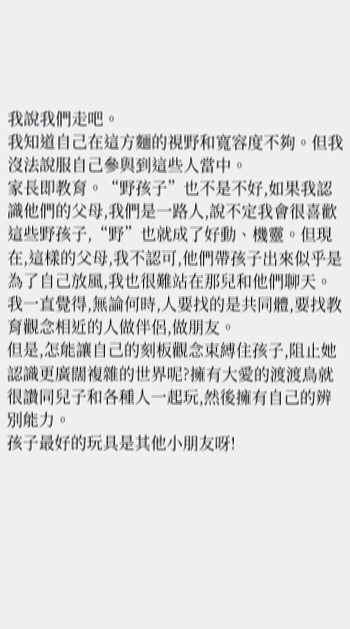我說我們走吧。
我知道自己在這方麵的視野和寬容度不夠。但我沒法說服自己參與到這些人當中。
家長即教育。“野孩子”也不是不好,如果我認識他們的父母,我們是一路人,說不定我會很喜歡這些野孩子,“野”也就成了好動、機靈。但現在,這樣的父母,我不認可,他們帶孩子出來似乎是為了自己放風,我也很難站在那兒和他們聊天。我一直覺得,無論何時,人要找的是共同體,要找教育觀念相近的人做伴侶,做朋友。
但是,怎能讓自己的刻板觀念束縛住孩子,阻止她認識更廣闊複雜的世界呢?擁有大愛的渡渡鳥就很讚同兒子和各種人一起玩,然後擁有自己的辨別能力。
孩子最好的玩具是其他小朋友呀!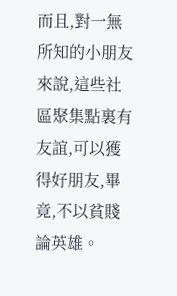而且,對一無所知的小朋友來說,這些社區聚集點裏有友誼,可以獲得好朋友,畢竟,不以貧賤論英雄。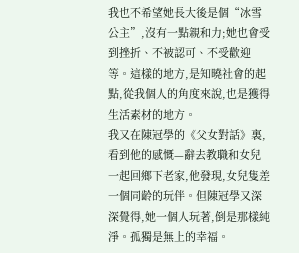我也不希望她長大後是個“冰雪公主”,沒有一點親和力;她也會受到挫折、不被認可、不受歡迎等。這樣的地方,是知曉社會的起點,從我個人的角度來說,也是獲得生活素材的地方。
我又在陳冠學的《父女對話》裏,看到他的感慨—辭去教職和女兒一起回鄉下老家,他發現,女兒隻差一個同齡的玩伴。但陳冠學又深深覺得,她一個人玩著,倒是那樣純淨。孤獨是無上的幸福。